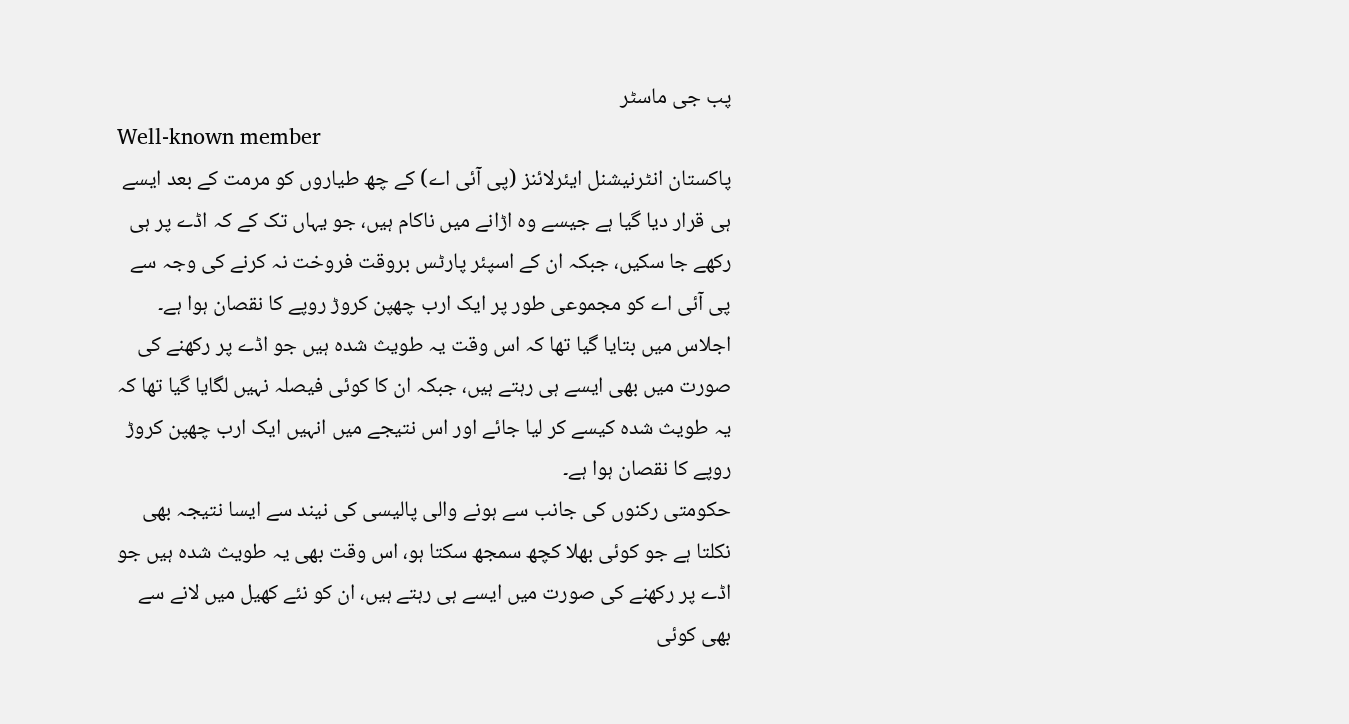پب جی ماسٹر
Well-known member
پاکستان انٹرنیشنل ایئرلائنز (پی آئی اے) کے چھ طیاروں کو مرمت کے بعد ایسے ہی قرار دیا گیا ہے جیسے وہ اڑانے میں ناکام ہیں، جو یہاں تک کے کہ اڈے پر ہی رکھے جا سکیں، جبکہ ان کے اسپئر پارٹس بروقت فروخت نہ کرنے کی وجہ سے پی آئی اے کو مجموعی طور پر ایک ارب چھپن کروڑ روپے کا نقصان ہوا ہے۔
اجلاس میں بتایا گیا تھا کہ اس وقت یہ طویث شدہ ہیں جو اڈے پر رکھنے کی صورت میں بھی ایسے ہی رہتے ہیں، جبکہ ان کا کوئی فیصلہ نہیں لگایا گیا تھا کہ یہ طویث شدہ کیسے کر لیا جائے اور اس نتیجے میں انہیں ایک ارب چھپن کروڑ روپے کا نقصان ہوا ہے۔
حکومتی رکنوں کی جانب سے ہونے والی پالیسی کی نیند سے ایسا نتیجہ بھی نکلتا ہے جو کوئی بھلا کچھ سمجھ سکتا ہو، اس وقت بھی یہ طویث شدہ ہیں جو اڈے پر رکھنے کی صورت میں ایسے ہی رہتے ہیں، ان کو نئے کھیل میں لانے سے بھی کوئی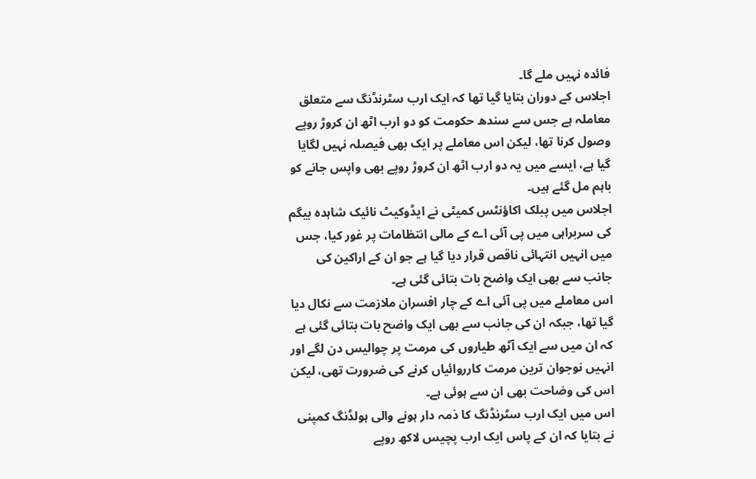فائدہ نہیں ملے گا۔
اجلاس کے دوران بتایا گیا تھا کہ ایک ارب سٹرنڈنگ سے متعلق معاملہ ہے جس سے سندھ حکومت کو دو ارب اٹھ ان کروڑ روپے وصول کرنا تھا، لیکن اس معاملے پر ایک بھی فیصلہ نہیں لگایا گیا ہے، ایسے میں یہ دو ارب اٹھ ان کروڑ روپے بھی واپس جانے کو باہم مل گئے ہیں۔
اجلاس میں پبلک اکاؤنٹس کمیٹی نے ایڈوکیٹ نائیک شاہدہ بیگم کی سربراہی میں پی آئی اے کے مالی انتظامات پر غور کیا، جس میں انہیں انتہائی ناقص قرار دیا گیا ہے جو ان کے اراکین کی جانب سے بھی ایک واضح بات بتائی گئی ہے۔
اس معاملے میں پی آئی اے کے چار افسران ملازمت سے نکال دیا گیا تھا، جبکہ ان کی جانب سے بھی ایک واضح بات بتائی گئی ہے کہ ان میں سے ایک آٹھ طیاروں کی مرمت پر چوالیس دن لگے اور انہیں نوجوان ترین مرمت کارروائیاں کرنے کی ضرورت تھی، لیکن اس کی وضاحت بھی ان سے ہوئی ہے۔
اس میں ایک ارب سٹرنڈنگ کا ذمہ دار ہونے والی ہولڈنگ کمپنی نے بتایا کہ ان کے پاس ایک ارب پچیس لاکھ روپے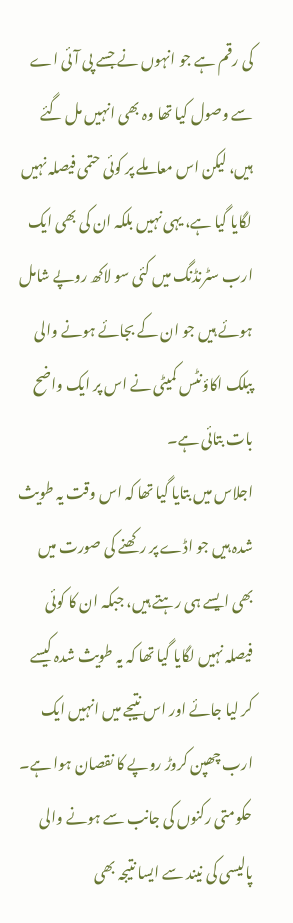کی رقم ہے جو انہوں نے جسے پی آئی اے سے وصول کیا تھا وہ بھی انہیں مل گئے ہیں، لیکن اس معاملے پر کوئی حتمی فیصلہ نہیں لگایا گیا ہے، یہی نہیں بلکہ ان کی بھی ایک ارب سٹرنڈنگ میں کئی سو لاکھ روپے شامل ہوئے ہیں جو ان کے بجائے ہونے والی پبلک اکاؤنٹس کمیٹی نے اس پر ایک واضح بات بتائی ہے۔
اجلاس میں بتایا گیا تھا کہ اس وقت یہ طویث شدہ ہیں جو اڈے پر رکھنے کی صورت میں بھی ایسے ہی رہتے ہیں، جبکہ ان کا کوئی فیصلہ نہیں لگایا گیا تھا کہ یہ طویث شدہ کیسے کر لیا جائے اور اس نتیجے میں انہیں ایک ارب چھپن کروڑ روپے کا نقصان ہوا ہے۔
حکومتی رکنوں کی جانب سے ہونے والی پالیسی کی نیند سے ایسا نتیجہ بھی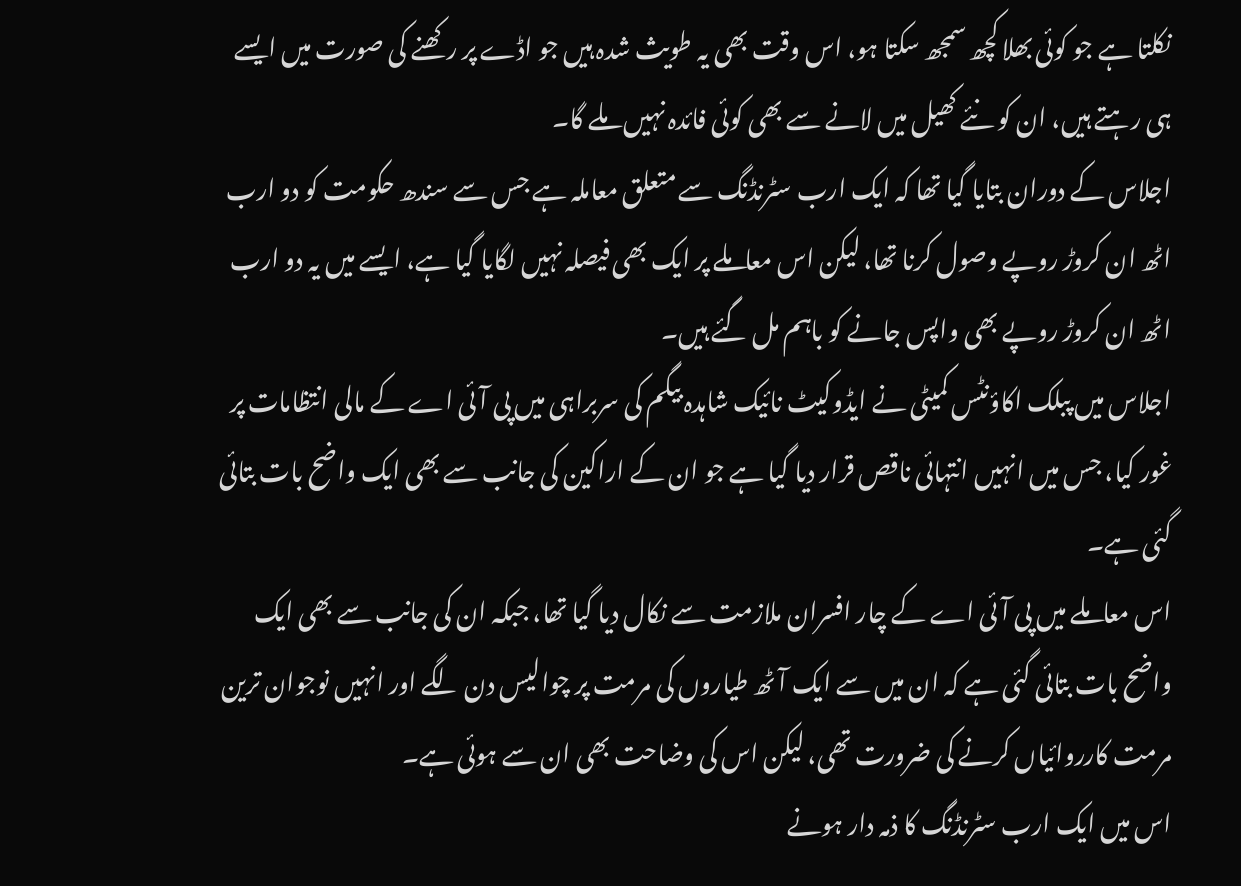نکلتا ہے جو کوئی بھلا کچھ سمجھ سکتا ہو، اس وقت بھی یہ طویث شدہ ہیں جو اڈے پر رکھنے کی صورت میں ایسے ہی رہتے ہیں، ان کو نئے کھیل میں لانے سے بھی کوئی فائدہ نہیں ملے گا۔
اجلاس کے دوران بتایا گیا تھا کہ ایک ارب سٹرنڈنگ سے متعلق معاملہ ہے جس سے سندھ حکومت کو دو ارب اٹھ ان کروڑ روپے وصول کرنا تھا، لیکن اس معاملے پر ایک بھی فیصلہ نہیں لگایا گیا ہے، ایسے میں یہ دو ارب اٹھ ان کروڑ روپے بھی واپس جانے کو باہم مل گئے ہیں۔
اجلاس میں پبلک اکاؤنٹس کمیٹی نے ایڈوکیٹ نائیک شاہدہ بیگم کی سربراہی میں پی آئی اے کے مالی انتظامات پر غور کیا، جس میں انہیں انتہائی ناقص قرار دیا گیا ہے جو ان کے اراکین کی جانب سے بھی ایک واضح بات بتائی گئی ہے۔
اس معاملے میں پی آئی اے کے چار افسران ملازمت سے نکال دیا گیا تھا، جبکہ ان کی جانب سے بھی ایک واضح بات بتائی گئی ہے کہ ان میں سے ایک آٹھ طیاروں کی مرمت پر چوالیس دن لگے اور انہیں نوجوان ترین مرمت کارروائیاں کرنے کی ضرورت تھی، لیکن اس کی وضاحت بھی ان سے ہوئی ہے۔
اس میں ایک ارب سٹرنڈنگ کا ذمہ دار ہونے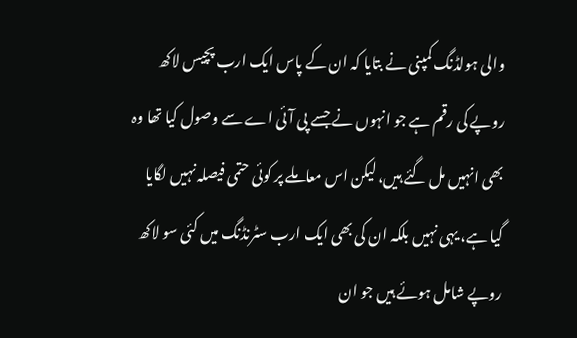والی ہولڈنگ کمپنی نے بتایا کہ ان کے پاس ایک ارب پچیس لاکھ روپے کی رقم ہے جو انہوں نے جسے پی آئی اے سے وصول کیا تھا وہ بھی انہیں مل گئے ہیں، لیکن اس معاملے پر کوئی حتمی فیصلہ نہیں لگایا گیا ہے، یہی نہیں بلکہ ان کی بھی ایک ارب سٹرنڈنگ میں کئی سو لاکھ روپے شامل ہوئے ہیں جو ان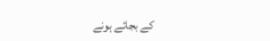کے بجائے ہونے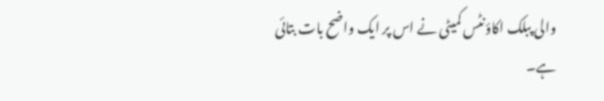والی پبلک اکاؤنٹس کمیٹی نے اس پر ایک واضح بات بتائی ہے۔